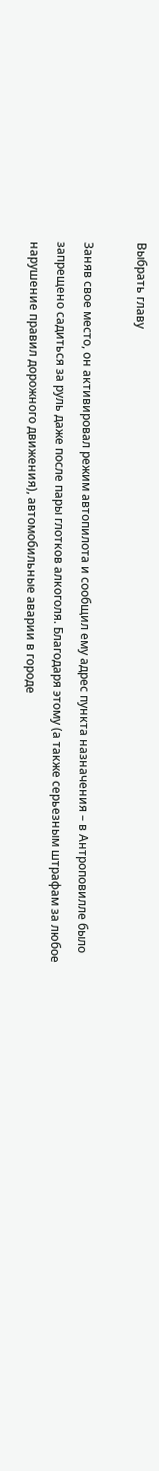Выбрать главу

Заняв свое место, он активировал режим автопилота и сообщил ему адрес пункта назначения – в Антроповилле было запрещено садиться за руль даже после пары глотков алкоголя. Благодаря этому (а также серьезным штрафам за любое нарушение правил дорожного движения), автомобильные аварии в городе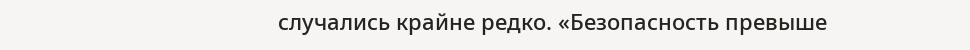случались крайне редко. «Безопасность превыше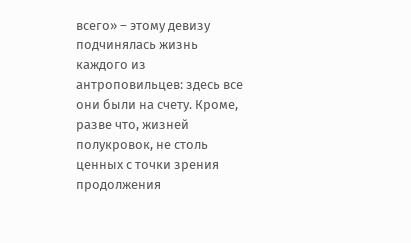всего» – этому девизу подчинялась жизнь каждого из антроповильцев: здесь все они были на счету. Кроме, разве что, жизней полукровок, не столь ценных с точки зрения продолжения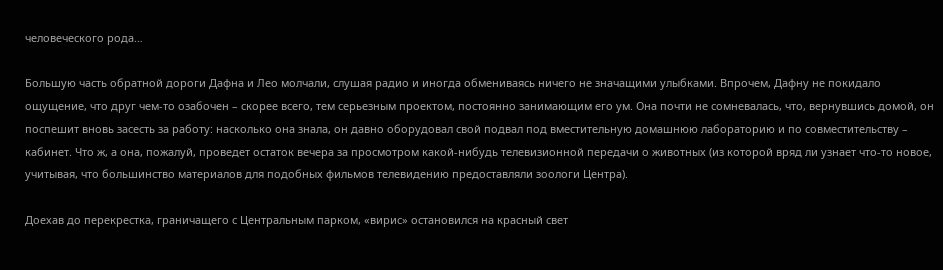человеческого рода…

Большую часть обратной дороги Дафна и Лео молчали, слушая радио и иногда обмениваясь ничего не значащими улыбками. Впрочем, Дафну не покидало ощущение, что друг чем-то озабочен – скорее всего, тем серьезным проектом, постоянно занимающим его ум. Она почти не сомневалась, что, вернувшись домой, он поспешит вновь засесть за работу: насколько она знала, он давно оборудовал свой подвал под вместительную домашнюю лабораторию и по совместительству – кабинет. Что ж, а она, пожалуй, проведет остаток вечера за просмотром какой-нибудь телевизионной передачи о животных (из которой вряд ли узнает что-то новое, учитывая, что большинство материалов для подобных фильмов телевидению предоставляли зоологи Центра).

Доехав до перекрестка, граничащего с Центральным парком, «вирис» остановился на красный свет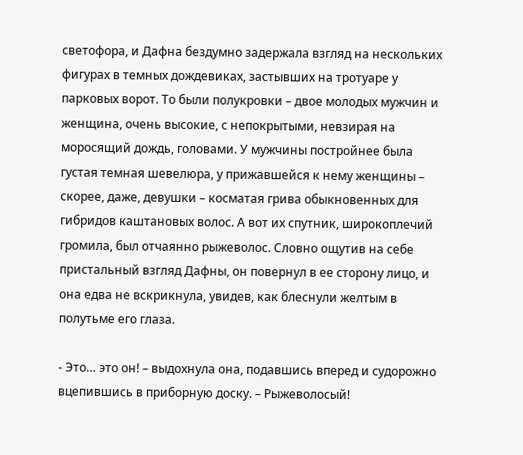светофора, и Дафна бездумно задержала взгляд на нескольких фигурах в темных дождевиках, застывших на тротуаре у парковых ворот. То были полукровки – двое молодых мужчин и женщина, очень высокие, с непокрытыми, невзирая на моросящий дождь, головами. У мужчины постройнее была густая темная шевелюра, у прижавшейся к нему женщины – скорее, даже, девушки – косматая грива обыкновенных для гибридов каштановых волос. А вот их спутник, широкоплечий громила, был отчаянно рыжеволос. Словно ощутив на себе пристальный взгляд Дафны, он повернул в ее сторону лицо, и она едва не вскрикнула, увидев, как блеснули желтым в полутьме его глаза.

- Это… это он! – выдохнула она, подавшись вперед и судорожно вцепившись в приборную доску. – Рыжеволосый!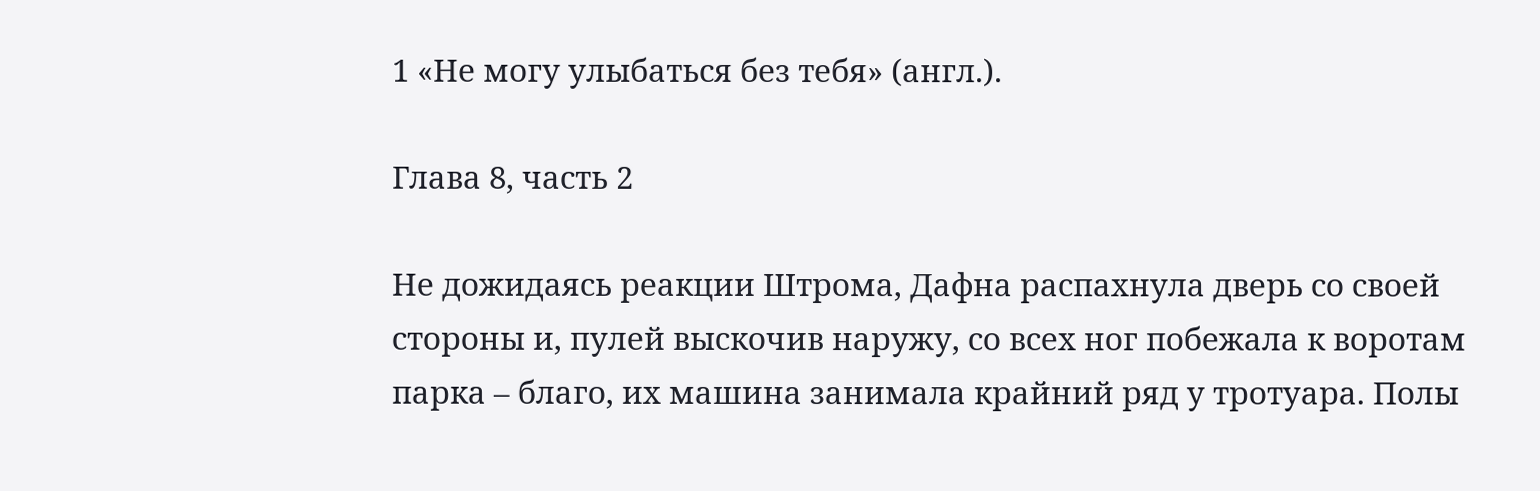1 «Не могу улыбаться без тебя» (англ.).

Глава 8, часть 2

Не дожидаясь реакции Штрома, Дафна распахнула дверь со своей стороны и, пулей выскочив наружу, со всех ног побежала к воротам парка – благо, их машина занимала крайний ряд у тротуара. Полы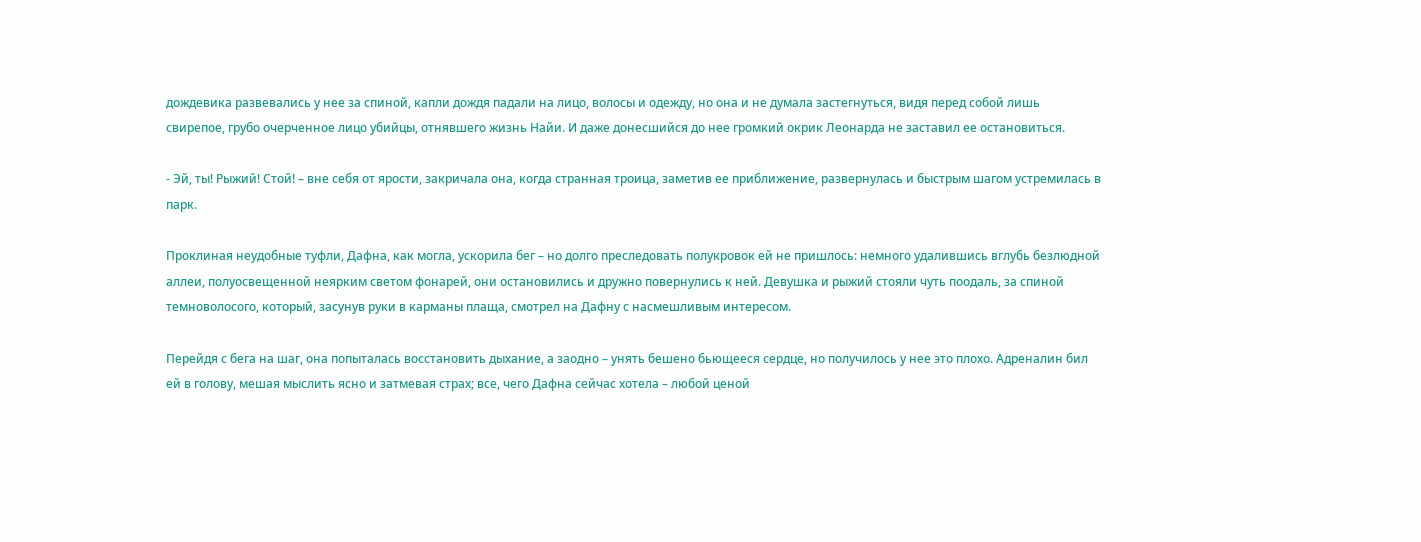дождевика развевались у нее за спиной, капли дождя падали на лицо, волосы и одежду, но она и не думала застегнуться, видя перед собой лишь свирепое, грубо очерченное лицо убийцы, отнявшего жизнь Найи. И даже донесшийся до нее громкий окрик Леонарда не заставил ее остановиться.

- Эй, ты! Рыжий! Стой! – вне себя от ярости, закричала она, когда странная троица, заметив ее приближение, развернулась и быстрым шагом устремилась в парк.

Проклиная неудобные туфли, Дафна, как могла, ускорила бег – но долго преследовать полукровок ей не пришлось: немного удалившись вглубь безлюдной аллеи, полуосвещенной неярким светом фонарей, они остановились и дружно повернулись к ней. Девушка и рыжий стояли чуть поодаль, за спиной темноволосого, который, засунув руки в карманы плаща, смотрел на Дафну с насмешливым интересом.

Перейдя с бега на шаг, она попыталась восстановить дыхание, а заодно – унять бешено бьющееся сердце, но получилось у нее это плохо. Адреналин бил ей в голову, мешая мыслить ясно и затмевая страх; все, чего Дафна сейчас хотела – любой ценой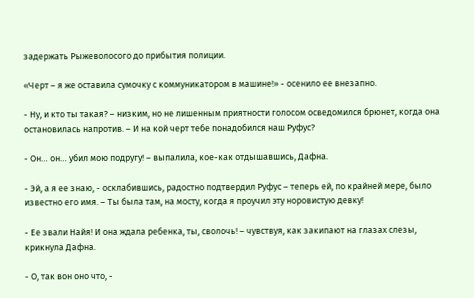задержать Рыжеволосого до прибытия полиции.

«Черт – я же оставила сумочку с коммуникатором в машине!» - осенило ее внезапно.

- Ну, и кто ты такая? – низким, но не лишенным приятности голосом осведомился брюнет, когда она остановилась напротив. – И на кой черт тебе понадобился наш Руфус?

- Он… он… убил мою подругу! – выпалила, кое-как отдышавшись, Дафна.

- Эй, а я ее знаю, - осклабившись, радостно подтвердил Руфус – теперь ей, по крайней мере, было известно его имя. – Ты была там, на мосту, когда я проучил эту норовистую девку!

- Ее звали Найя! И она ждала ребенка, ты, сволочь! – чувствуя, как закипают на глазах слезы, крикнула Дафна.

- О, так вон оно что, -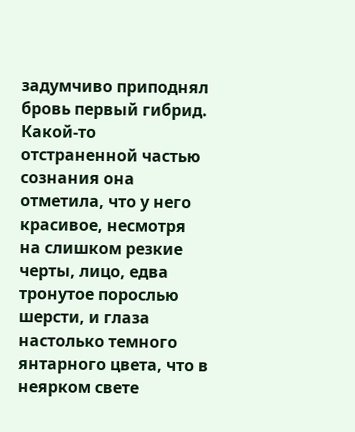задумчиво приподнял бровь первый гибрид. Какой-то отстраненной частью сознания она отметила, что у него красивое, несмотря на слишком резкие черты, лицо, едва тронутое порослью шерсти, и глаза настолько темного янтарного цвета, что в неярком свете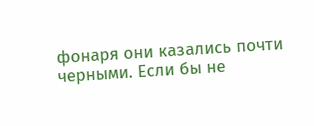фонаря они казались почти черными. Если бы не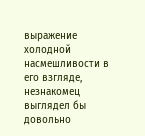выражение холодной насмешливости в его взгляде, незнакомец выглядел бы довольно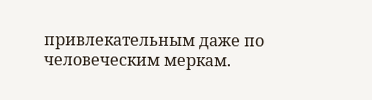привлекательным даже по человеческим меркам.